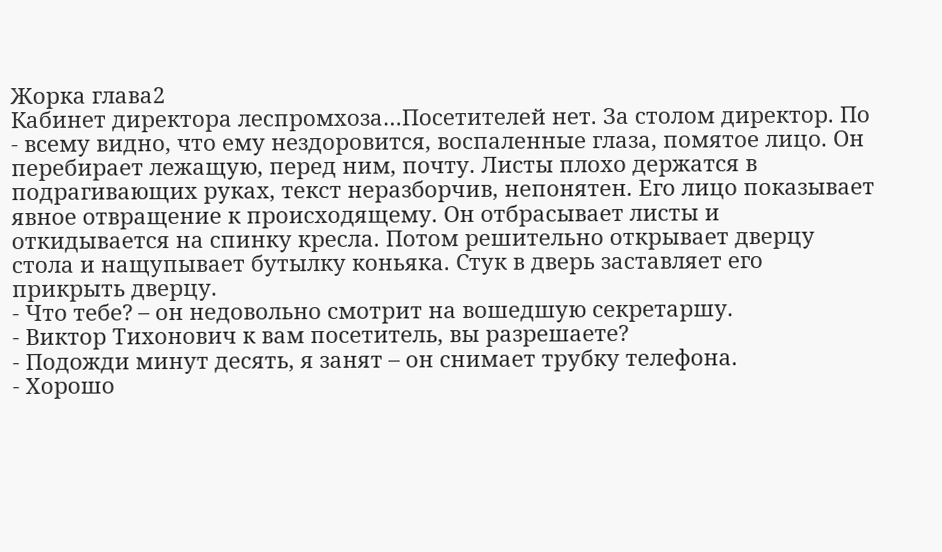Жорка глава2
Кабинет директора леспромхоза…Посетителей нет. За столом директор. По - всему видно, что ему нездоровится, воспаленные глаза, помятое лицо. Он перебирает лежащую, перед ним, почту. Листы плохо держатся в подрагивающих руках, текст неразборчив, непонятен. Его лицо показывает явное отвращение к происходящему. Он отбрасывает листы и откидывается на спинку кресла. Потом решительно открывает дверцу стола и нащупывает бутылку коньяка. Стук в дверь заставляет его прикрыть дверцу.
- Что тебе? – он недовольно смотрит на вошедшую секретаршу.
- Виктор Тихонович к вам посетитель, вы разрешаете?
- Подожди минут десять, я занят – он снимает трубку телефона.
- Хорошо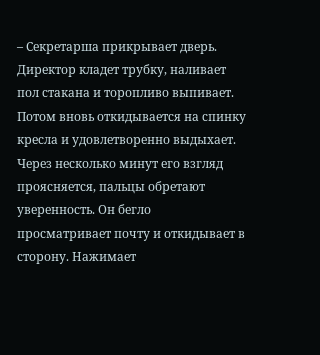– Секретарша прикрывает дверь. Директор кладет трубку, наливает пол стакана и торопливо выпивает. Потом вновь откидывается на спинку кресла и удовлетворенно выдыхает. Через несколько минут его взгляд проясняется, пальцы обретают уверенность. Он бегло просматривает почту и откидывает в сторону. Нажимает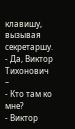клавишу, вызывая секретаршу.
- Да, Виктор Тихонович –
- Кто там ко мне?
- Виктор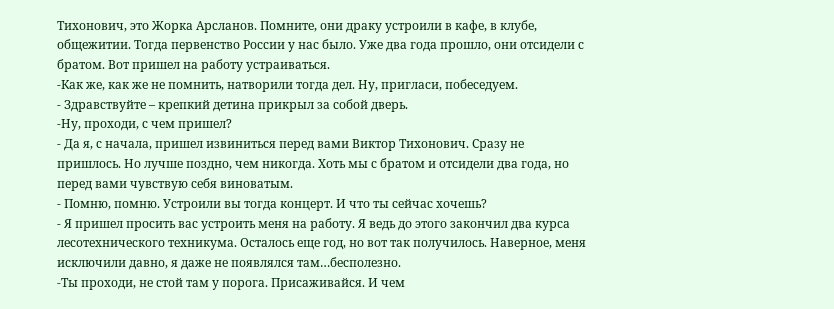Тихонович, это Жорка Арсланов. Помните, они драку устроили в кафе, в клубе, общежитии. Тогда первенство России у нас было. Уже два года прошло, они отсидели с братом. Вот пришел на работу устраиваться.
-Как же, как же не помнить, натворили тогда дел. Ну, пригласи, побеседуем.
- Здравствуйте – крепкий детина прикрыл за собой дверь.
-Ну, проходи, с чем пришел?
- Да я, с начала, пришел извиниться перед вами Виктор Тихонович. Сразу не пришлось. Но лучше поздно, чем никогда. Хоть мы с братом и отсидели два года, но перед вами чувствую себя виноватым.
- Помню, помню. Устроили вы тогда концерт. И что ты сейчас хочешь?
- Я пришел просить вас устроить меня на работу. Я ведь до этого закончил два курса лесотехнического техникума. Осталось еще год, но вот так получилось. Наверное, меня исключили давно, я даже не появлялся там…бесполезно.
-Ты проходи, не стой там у порога. Присаживайся. И чем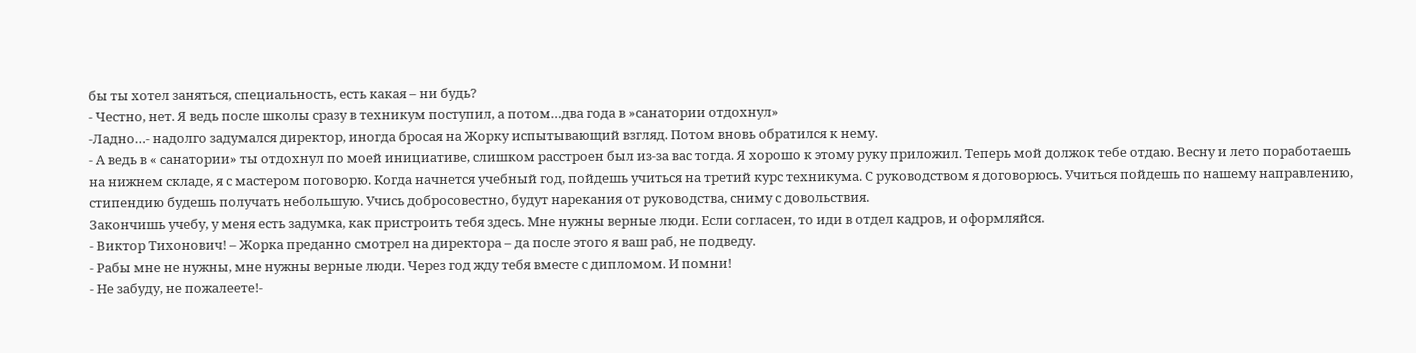бы ты хотел заняться, специальность, есть какая – ни будь?
- Честно, нет. Я ведь после школы сразу в техникум поступил, а потом…два года в »санатории отдохнул»
-Ладно…- надолго задумался директор, иногда бросая на Жорку испытывающий взгляд. Потом вновь обратился к нему.
- А ведь в « санатории» ты отдохнул по моей инициативе, слишком расстроен был из-за вас тогда. Я хорошо к этому руку приложил. Теперь мой должок тебе отдаю. Весну и лето поработаешь на нижнем складе, я с мастером поговорю. Когда начнется учебный год, пойдешь учиться на третий курс техникума. С руководством я договорюсь. Учиться пойдешь по нашему направлению, стипендию будешь получать небольшую. Учись добросовестно, будут нарекания от руководства, сниму с довольствия.
Закончишь учебу, у меня есть задумка, как пристроить тебя здесь. Мне нужны верные люди. Если согласен, то иди в отдел кадров, и оформляйся.
- Виктор Тихонович! – Жорка преданно смотрел на директора – да после этого я ваш раб, не подведу.
- Рабы мне не нужны, мне нужны верные люди. Через год жду тебя вместе с дипломом. И помни!
- Не забуду, не пожалеете!-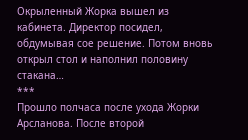Окрыленный Жорка вышел из кабинета. Директор посидел, обдумывая сое решение. Потом вновь открыл стол и наполнил половину стакана…
***
Прошло полчаса после ухода Жорки Арсланова. После второй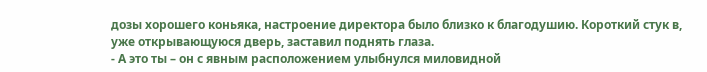дозы хорошего коньяка, настроение директора было близко к благодушию. Короткий стук в, уже открывающуюся дверь, заставил поднять глаза.
- А это ты – он с явным расположением улыбнулся миловидной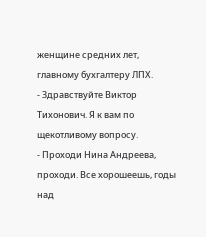женщине средних лет, главному бухгалтеру ЛПХ.
- Здравствуйте Виктор Тихонович. Я к вам по щекотливому вопросу.
- Проходи Нина Андреева, проходи. Все хорошеешь, годы над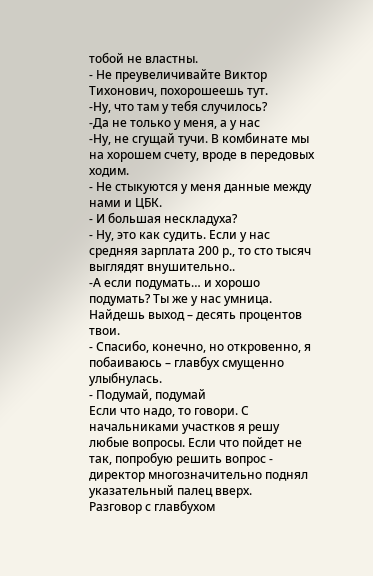тобой не властны.
- Не преувеличивайте Виктор Тихонович, похорошеешь тут.
-Ну, что там у тебя случилось?
-Да не только у меня, а у нас
-Ну, не сгущай тучи. В комбинате мы на хорошем счету, вроде в передовых ходим.
- Не стыкуются у меня данные между нами и ЦБК.
- И большая нескладуха?
- Ну, это как судить. Если у нас средняя зарплата 200 р., то сто тысяч выглядят внушительно..
-А если подумать… и хорошо подумать? Ты же у нас умница. Найдешь выход – десять процентов твои.
- Спасибо, конечно, но откровенно, я побаиваюсь – главбух смущенно улыбнулась.
- Подумай, подумай
Если что надо, то говори. С начальниками участков я решу любые вопросы. Если что пойдет не так, попробую решить вопрос - директор многозначительно поднял указательный палец вверх.
Разговор с главбухом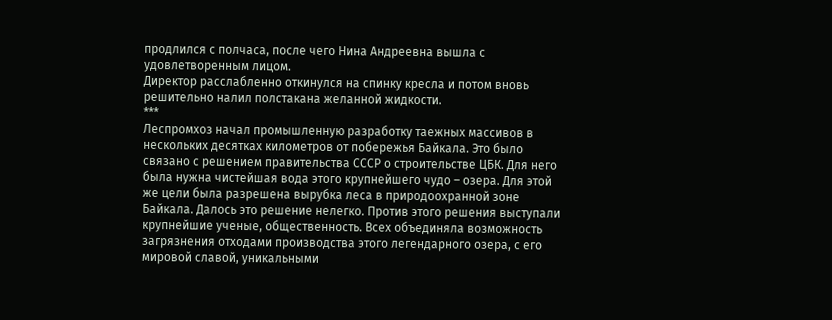продлился с полчаса, после чего Нина Андреевна вышла с удовлетворенным лицом.
Директор расслабленно откинулся на спинку кресла и потом вновь решительно налил полстакана желанной жидкости.
***
Леспромхоз начал промышленную разработку таежных массивов в нескольких десятках километров от побережья Байкала. Это было связано с решением правительства СССР о строительстве ЦБК. Для него была нужна чистейшая вода этого крупнейшего чудо – озера. Для этой же цели была разрешена вырубка леса в природоохранной зоне Байкала. Далось это решение нелегко. Против этого решения выступали крупнейшие ученые, общественность. Всех объединяла возможность загрязнения отходами производства этого легендарного озера, с его мировой славой, уникальными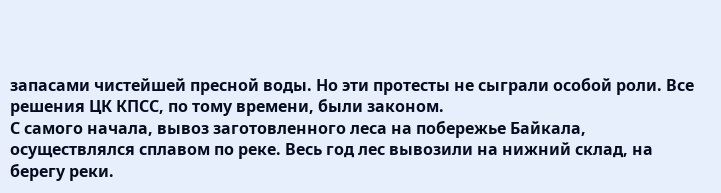запасами чистейшей пресной воды. Но эти протесты не сыграли особой роли. Все решения ЦК КПСС, по тому времени, были законом.
С самого начала, вывоз заготовленного леса на побережье Байкала, осуществлялся сплавом по реке. Весь год лес вывозили на нижний склад, на берегу реки.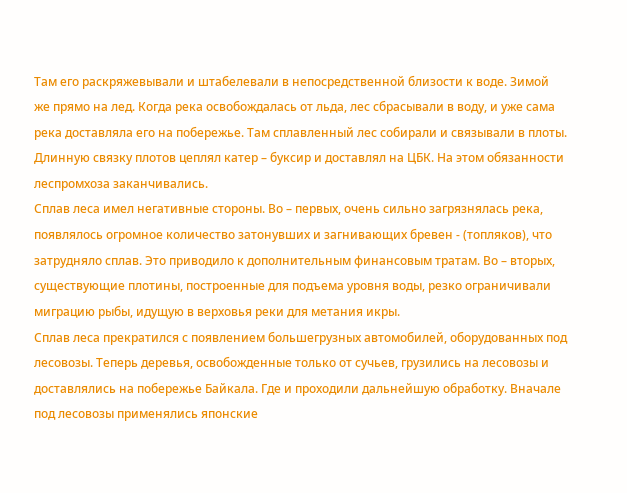Там его раскряжевывали и штабелевали в непосредственной близости к воде. Зимой же прямо на лед. Когда река освобождалась от льда, лес сбрасывали в воду, и уже сама река доставляла его на побережье. Там сплавленный лес собирали и связывали в плоты. Длинную связку плотов цеплял катер – буксир и доставлял на ЦБК. На этом обязанности леспромхоза заканчивались.
Сплав леса имел негативные стороны. Во – первых, очень сильно загрязнялась река, появлялось огромное количество затонувших и загнивающих бревен - (топляков), что затрудняло сплав. Это приводило к дополнительным финансовым тратам. Во – вторых, существующие плотины, построенные для подъема уровня воды, резко ограничивали миграцию рыбы, идущую в верховья реки для метания икры.
Сплав леса прекратился с появлением большегрузных автомобилей, оборудованных под лесовозы. Теперь деревья, освобожденные только от сучьев, грузились на лесовозы и доставлялись на побережье Байкала. Где и проходили дальнейшую обработку. Вначале под лесовозы применялись японские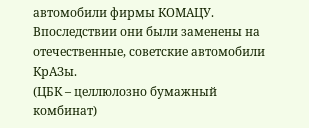автомобили фирмы КОМАЦУ.
Впоследствии они были заменены на отечественные, советские автомобили КрАЗы.
(ЦБК – целлюлозно бумажный комбинат)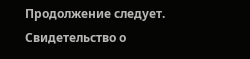Продолжение следует.
Свидетельство о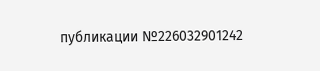публикации №226032901242